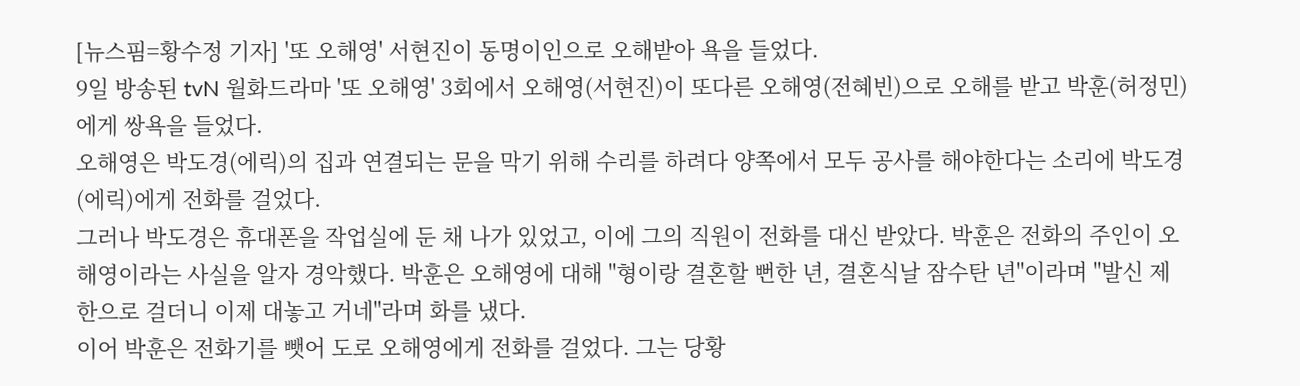[뉴스핌=황수정 기자] '또 오해영' 서현진이 동명이인으로 오해받아 욕을 들었다.
9일 방송된 tvN 월화드라마 '또 오해영' 3회에서 오해영(서현진)이 또다른 오해영(전혜빈)으로 오해를 받고 박훈(허정민)에게 쌍욕을 들었다.
오해영은 박도경(에릭)의 집과 연결되는 문을 막기 위해 수리를 하려다 양쪽에서 모두 공사를 해야한다는 소리에 박도경(에릭)에게 전화를 걸었다.
그러나 박도경은 휴대폰을 작업실에 둔 채 나가 있었고, 이에 그의 직원이 전화를 대신 받았다. 박훈은 전화의 주인이 오해영이라는 사실을 알자 경악했다. 박훈은 오해영에 대해 "형이랑 결혼할 뻔한 년, 결혼식날 잠수탄 년"이라며 "발신 제한으로 걸더니 이제 대놓고 거네"라며 화를 냈다.
이어 박훈은 전화기를 뺏어 도로 오해영에게 전화를 걸었다. 그는 당황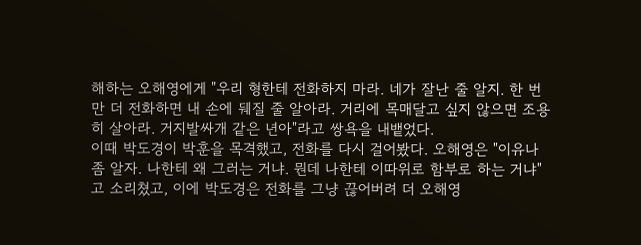해하는 오해영에게 "우리 형한테 전화하지 마라. 네가 잘난 줄 알지. 한 번만 더 전화하면 내 손에 뒈질 줄 알아라. 거리에 목매달고 싶지 않으면 조용히 살아라. 거지발싸개 같은 년아"라고 쌍욕을 내뱉었다.
이때 박도경이 박훈을 목격했고, 전화를 다시 걸어봤다. 오해영은 "이유나 좀 알자. 나한테 왜 그러는 거냐. 뭔데 나한테 이따위로 함부로 하는 거냐"고 소리쳤고, 이에 박도경은 전화를 그냥 끊어버려 더 오해영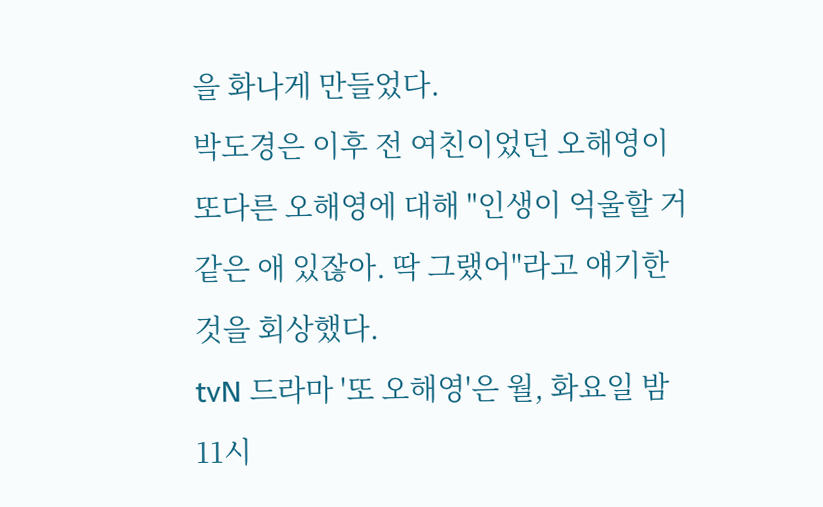을 화나게 만들었다.
박도경은 이후 전 여친이었던 오해영이 또다른 오해영에 대해 "인생이 억울할 거 같은 애 있잖아. 딱 그랬어"라고 얘기한 것을 회상했다.
tvN 드라마 '또 오해영'은 월, 화요일 밤 11시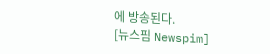에 방송된다.
[뉴스핌 Newspim]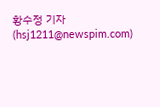황수정 기자(hsj1211@newspim.com)